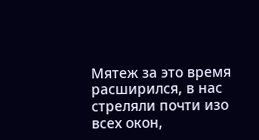Мятеж за это время расширился, в нас стреляли почти изо всех окон,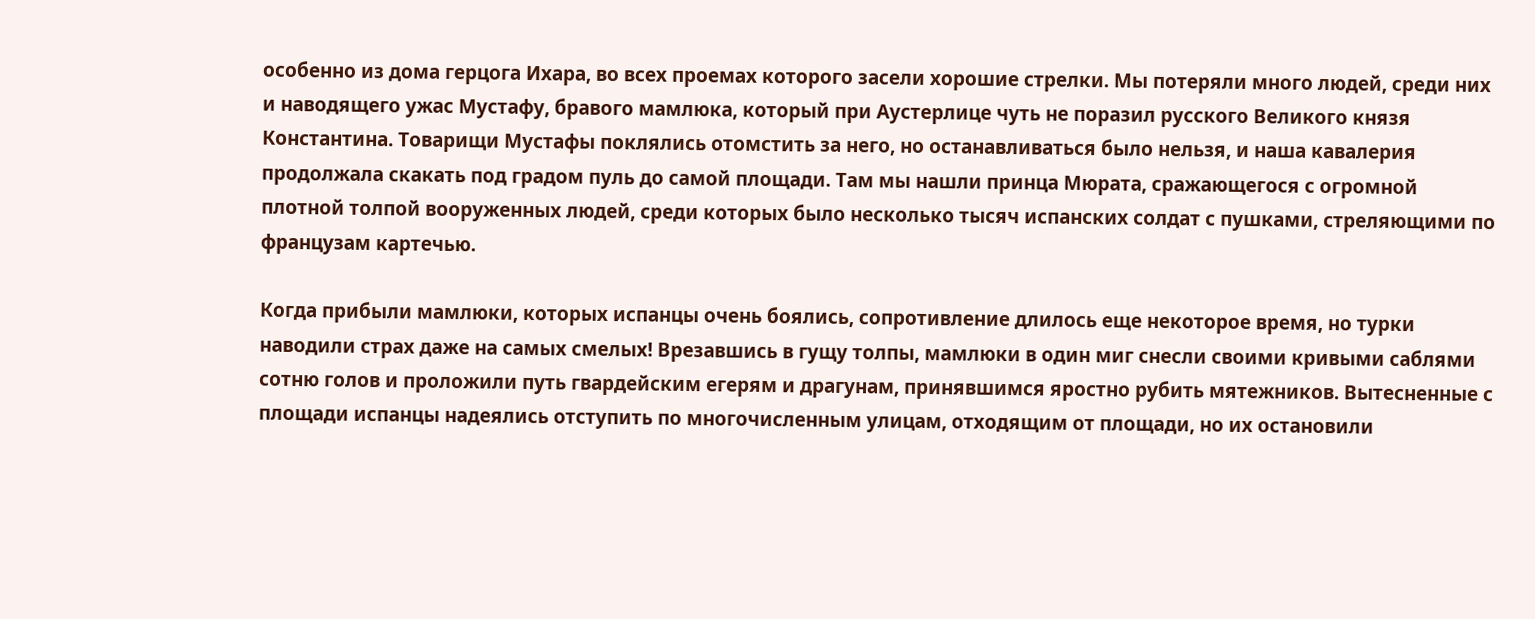особенно из дома герцога Ихара, во всех проемах которого засели хорошие стрелки. Мы потеряли много людей, среди них и наводящего ужас Мустафу, бравого мамлюка, который при Аустерлице чуть не поразил русского Великого князя Константина. Товарищи Мустафы поклялись отомстить за него, но останавливаться было нельзя, и наша кавалерия продолжала скакать под градом пуль до самой площади. Там мы нашли принца Мюрата, сражающегося с огромной плотной толпой вооруженных людей, среди которых было несколько тысяч испанских солдат с пушками, стреляющими по французам картечью.

Когда прибыли мамлюки, которых испанцы очень боялись, сопротивление длилось еще некоторое время, но турки наводили страх даже на самых смелых! Врезавшись в гущу толпы, мамлюки в один миг снесли своими кривыми саблями сотню голов и проложили путь гвардейским егерям и драгунам, принявшимся яростно рубить мятежников. Вытесненные с площади испанцы надеялись отступить по многочисленным улицам, отходящим от площади, но их остановили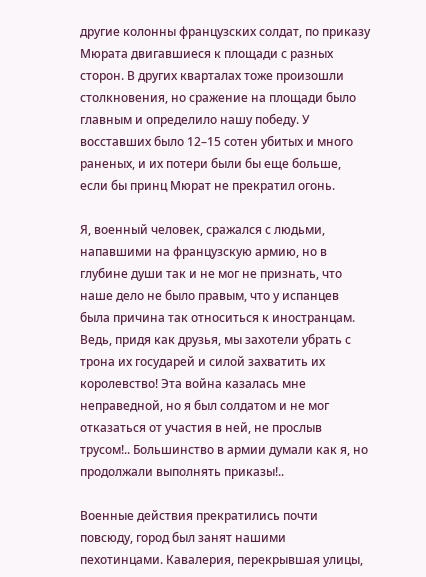другие колонны французских солдат, по приказу Мюрата двигавшиеся к площади с разных сторон. В других кварталах тоже произошли столкновения, но сражение на площади было главным и определило нашу победу. У восставших было 12–15 сотен убитых и много раненых, и их потери были бы еще больше, если бы принц Мюрат не прекратил огонь.

Я, военный человек, сражался с людьми, напавшими на французскую армию, но в глубине души так и не мог не признать, что наше дело не было правым, что у испанцев была причина так относиться к иностранцам. Ведь, придя как друзья, мы захотели убрать с трона их государей и силой захватить их королевство! Эта война казалась мне неправедной, но я был солдатом и не мог отказаться от участия в ней, не прослыв трусом!.. Большинство в армии думали как я, но продолжали выполнять приказы!..

Военные действия прекратились почти повсюду, город был занят нашими пехотинцами. Кавалерия, перекрывшая улицы,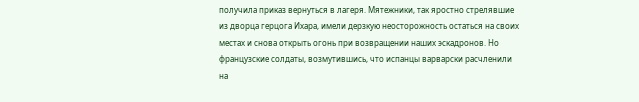получила приказ вернуться в лагеря. Мятежники, так яростно стрелявшие из дворца герцога Ихара, имели дерзкую неосторожность остаться на своих местах и снова открыть огонь при возвращении наших эскадронов. Но французские солдаты, возмутившись, что испанцы варварски расчленили на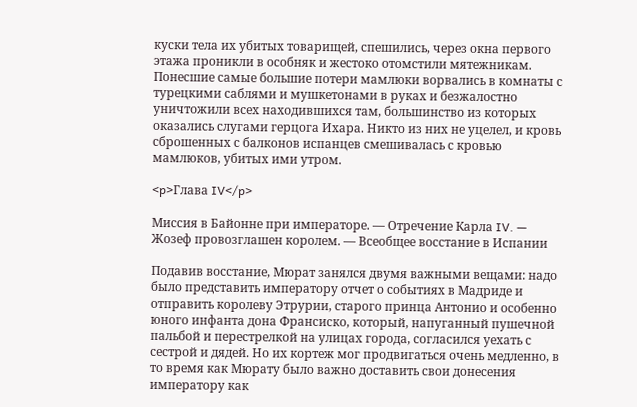куски тела их убитых товарищей, спешились, через окна первого этажа проникли в особняк и жестоко отомстили мятежникам. Понесшие самые большие потери мамлюки ворвались в комнаты с турецкими саблями и мушкетонами в руках и безжалостно уничтожили всех находившихся там, большинство из которых оказались слугами герцога Ихара. Никто из них не уцелел, и кровь сброшенных с балконов испанцев смешивалась с кровью мамлюков, убитых ими утром.

<p>Глава IV</p>

Миссия в Байонне при императоре. — Отречение Карла IV. — Жозеф провозглашен королем. — Всеобщее восстание в Испании

Подавив восстание, Мюрат занялся двумя важными вещами: надо было представить императору отчет о событиях в Мадриде и отправить королеву Этрурии, старого принца Антонио и особенно юного инфанта дона Франсиско, который, напуганный пушечной пальбой и перестрелкой на улицах города, согласился уехать с сестрой и дядей. Но их кортеж мог продвигаться очень медленно, в то время как Мюрату было важно доставить свои донесения императору как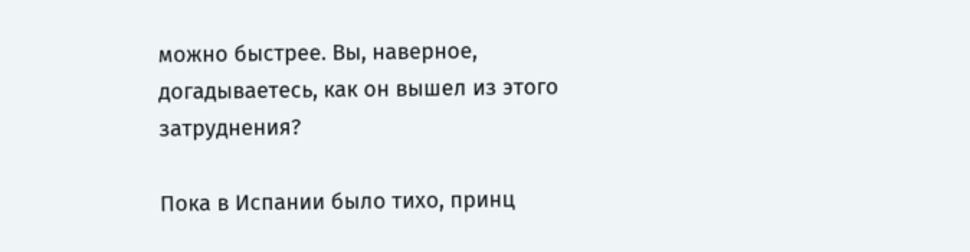можно быстрее. Вы, наверное, догадываетесь, как он вышел из этого затруднения?

Пока в Испании было тихо, принц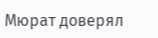Мюрат доверял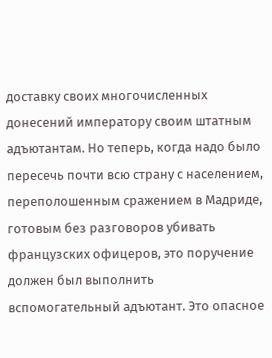доставку своих многочисленных донесений императору своим штатным адъютантам. Но теперь, когда надо было пересечь почти всю страну с населением, переполошенным сражением в Мадриде, готовым без разговоров убивать французских офицеров, это поручение должен был выполнить вспомогательный адъютант. Это опасное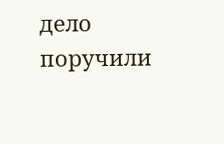дело поручили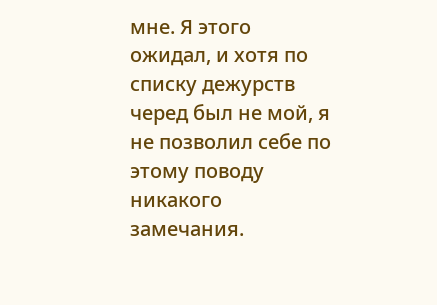мне. Я этого ожидал, и хотя по списку дежурств черед был не мой, я не позволил себе по этому поводу никакого замечания.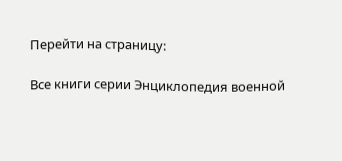Перейти на страницу:

Все книги серии Энциклопедия военной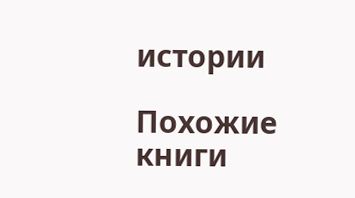истории

Похожие книги